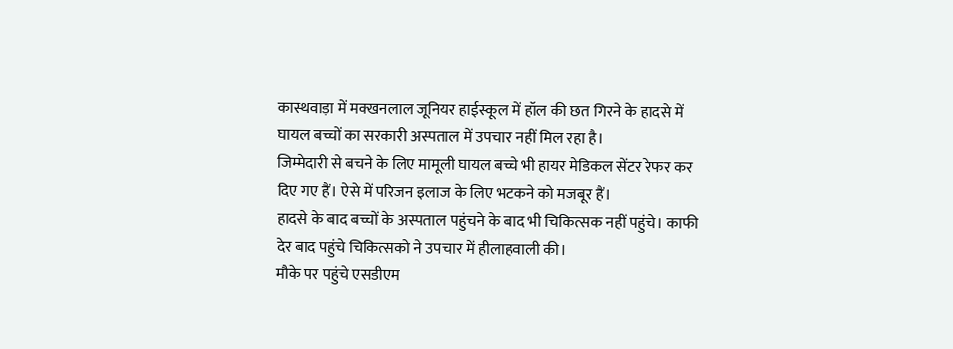कास्थवाड़ा में मक्खनलाल जूनियर हाईस्कूल में हॉल की छत गिरने के हादसे में घायल बच्चों का सरकारी अस्पताल में उपचार नहीं मिल रहा है।
जिम्मेदारी से बचने के लिए मामूली घायल बच्चे भी हायर मेडिकल सेंटर रेफर कर दिए गए हैं। ऐसे में परिजन इलाज के लिए भटकने को मजबूर हैं।
हादसे के बाद बच्चों के अस्पताल पहुंचने के बाद भी चिकित्सक नहीं पहुंचे। काफी देर बाद पहुंचे चिकित्सको ने उपचार में हीलाहवाली की।
मौके पर पहुंचे एसडीएम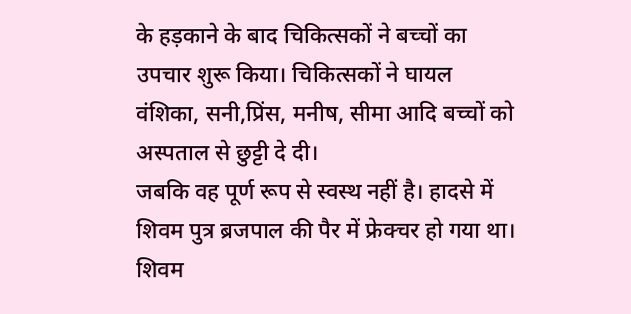के हड़काने के बाद चिकित्सकों ने बच्चों का उपचार शुरू किया। चिकित्सकों ने घायल वंशिका, सनी,प्रिंस, मनीष, सीमा आदि बच्चों को अस्पताल से छुट्टी दे दी।
जबकि वह पूर्ण रूप से स्वस्थ नहीं है। हादसे में शिवम पुत्र ब्रजपाल की पैर में फ्रेक्चर हो गया था। शिवम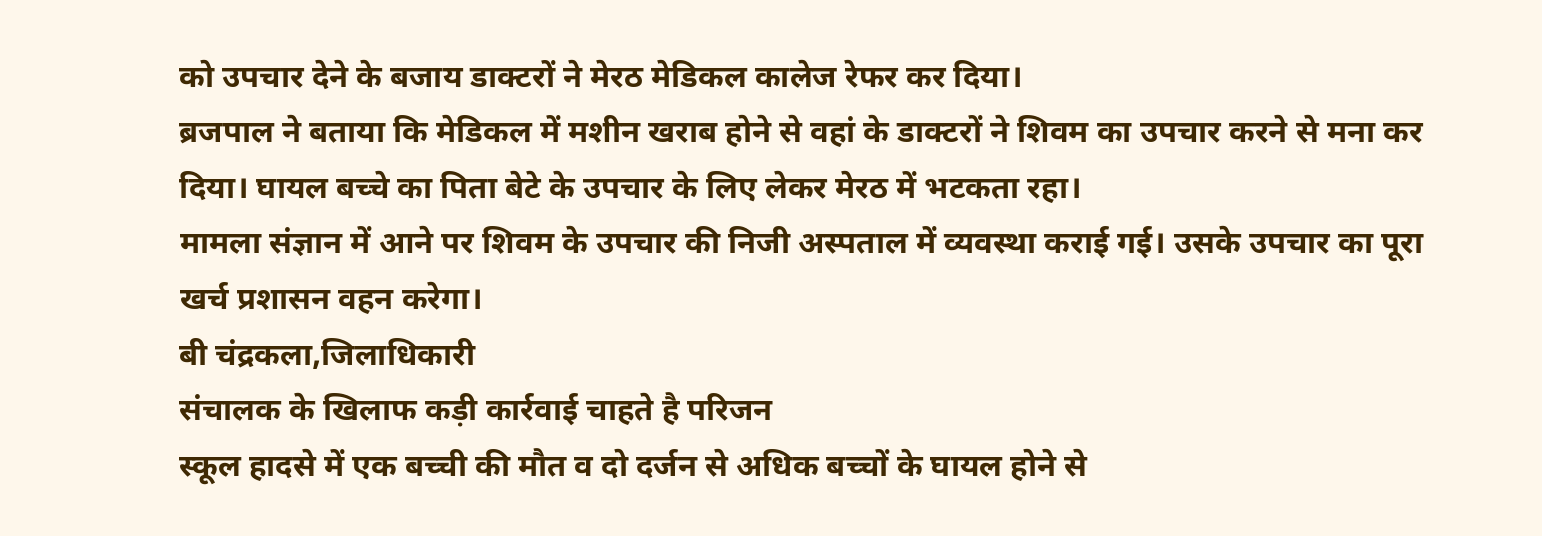को उपचार देने के बजाय डाक्टरों ने मेरठ मेडिकल कालेज रेफर कर दिया।
ब्रजपाल ने बताया कि मेडिकल में मशीन खराब होने से वहां के डाक्टरों ने शिवम का उपचार करने से मना कर दिया। घायल बच्चे का पिता बेटे के उपचार के लिए लेकर मेरठ में भटकता रहा।
मामला संज्ञान में आने पर शिवम के उपचार की निजी अस्पताल में व्यवस्था कराई गई। उसके उपचार का पूरा खर्च प्रशासन वहन करेगा।
बी चंद्रकला,जिलाधिकारी
संचालक के खिलाफ कड़ी कार्रवाई चाहते है परिजन
स्कूल हादसे में एक बच्ची की मौत व दो दर्जन से अधिक बच्चों के घायल होने से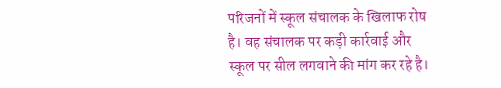परिजनों में स्कूल संचालक के खिलाफ रोष है। वह संचालक पर कड़ी कार्रवाई और स्कूल पर सील लगवाने की मांग कर रहे है।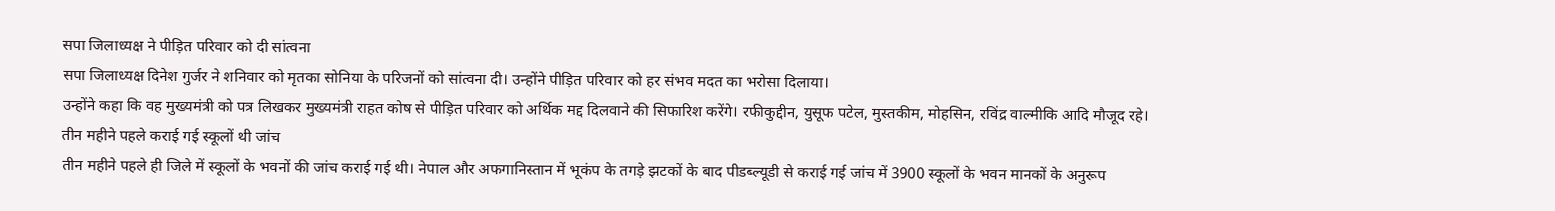सपा जिलाध्यक्ष ने पीड़ित परिवार को दी सांत्वना
सपा जिलाध्यक्ष दिनेश गुर्जर ने शनिवार को मृतका सोनिया के परिजनों को सांत्वना दी। उन्होंने पीड़ित परिवार को हर संभव मदत का भरोसा दिलाया।
उन्होंने कहा कि वह मुख्यमंत्री को पत्र लिखकर मुख्यमंत्री राहत कोष से पीड़ित परिवार को अर्थिक मद्द दिलवाने की सिफारिश करेंगे। रफीकुद्दीन, युसूफ पटेल, मुस्तकीम, मोहसिन, रविंद्र वाल्मीकि आदि मौजूद रहे।
तीन महीने पहले कराई गई स्कूलों थी जांच
तीन महीने पहले ही जिले में स्कूलों के भवनों की जांच कराई गई थी। नेपाल और अफगानिस्तान में भूकंप के तगड़े झटकों के बाद पीडब्ल्यूडी से कराई गई जांच में 3900 स्कूलों के भवन मानकों के अनुरूप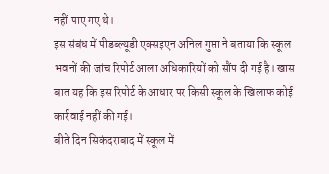नहीं पाए गए थे।
इस संबंध में पीडब्ल्यूडी एक्सइएन अनिल गुप्ता ने बताया कि स्कूल भवनों की जांच रिपोर्ट आला अधिकारियों को सौंप दी गई है। खास बात यह कि इस रिपोर्ट के आधार पर किसी स्कूल के खिलाफ कोई कार्रवाई नहीं की गई।
बीते दिन सिकंदराबाद में स्कूल में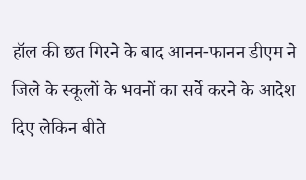हॉल की छत गिरने के बाद आनन-फानन डीएम ने जिले के स्कूलों के भवनों का सर्वे करने के आदेश दिए लेकिन बीते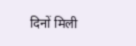दिनों मिली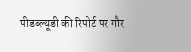पीडब्ल्यूडी की रिपोर्ट पर गौर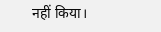नहीं किया।